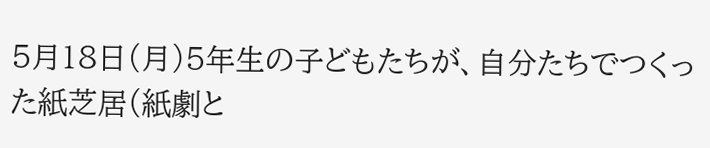5月18日(月)5年生の子どもたちが、自分たちでつくった紙芝居(紙劇と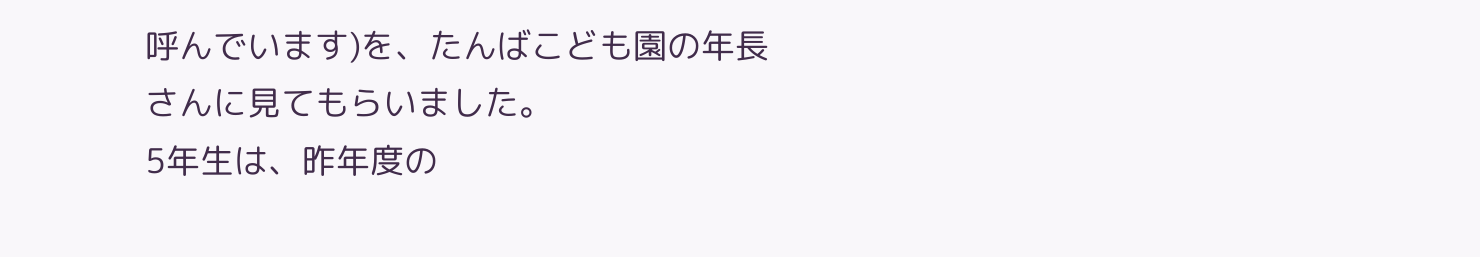呼んでいます)を、たんばこども園の年長さんに見てもらいました。
5年生は、昨年度の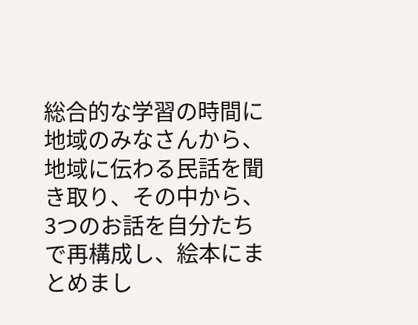総合的な学習の時間に地域のみなさんから、地域に伝わる民話を聞き取り、その中から、3つのお話を自分たちで再構成し、絵本にまとめまし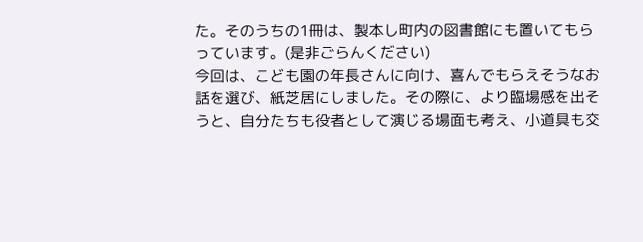た。そのうちの1冊は、製本し町内の図書館にも置いてもらっています。(是非ごらんください)
今回は、こども園の年長さんに向け、喜んでもらえそうなお話を選び、紙芝居にしました。その際に、より臨場感を出そうと、自分たちも役者として演じる場面も考え、小道具も交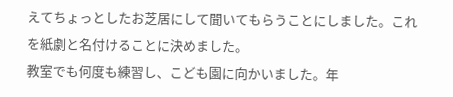えてちょっとしたお芝居にして聞いてもらうことにしました。これを紙劇と名付けることに決めました。
教室でも何度も練習し、こども園に向かいました。年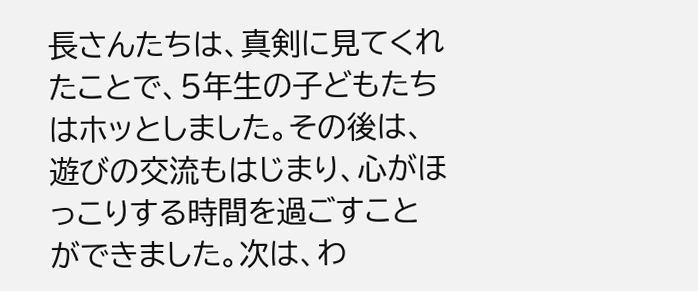長さんたちは、真剣に見てくれたことで、5年生の子どもたちはホッとしました。その後は、遊びの交流もはじまり、心がほっこりする時間を過ごすことができました。次は、わ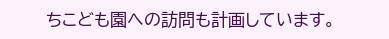ちこども園への訪問も計画しています。